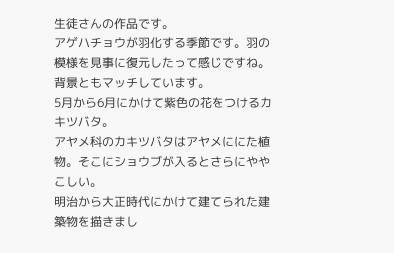生徒さんの作品です。
アゲハチョウが羽化する季節です。羽の模様を見事に復元したって感じですね。
背景ともマッチしています。
5月から6月にかけて紫色の花をつけるカキツバタ。
アヤメ科のカキツバタはアヤメににた植物。そこにショウブが入るとさらにややこしい。
明治から大正時代にかけて建てられた建築物を描きまし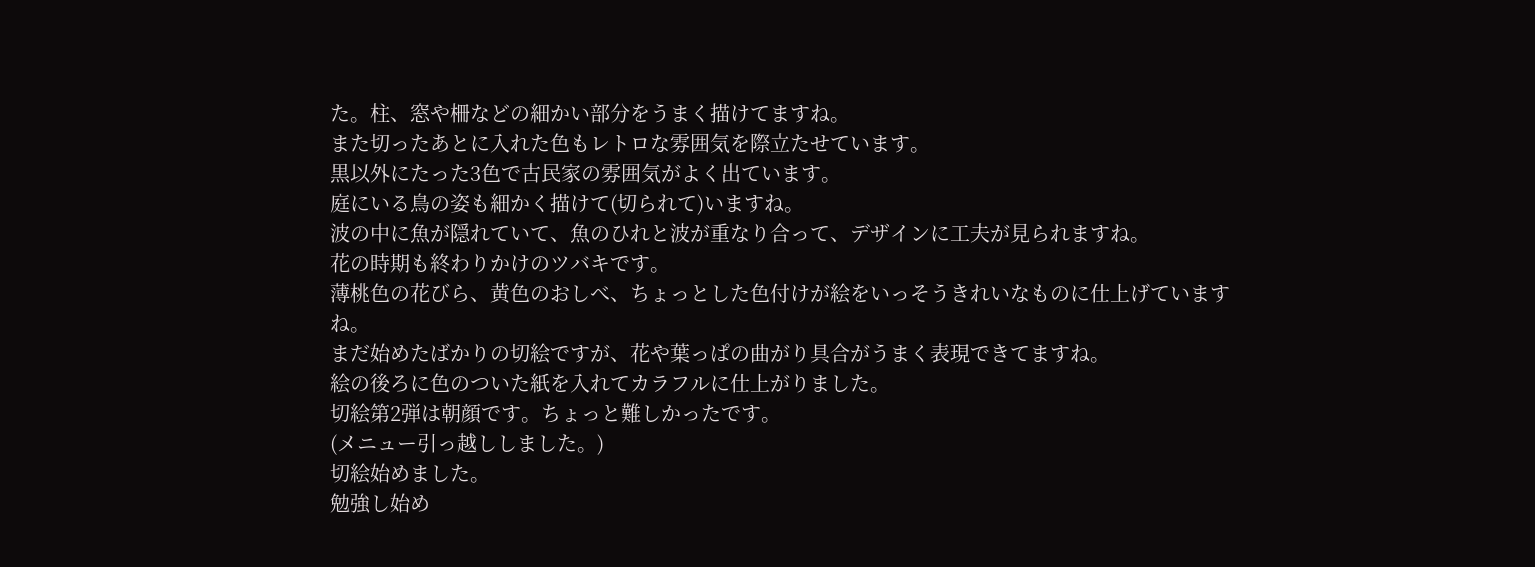た。柱、窓や柵などの細かい部分をうまく描けてますね。
また切ったあとに入れた色もレトロな雰囲気を際立たせています。
黒以外にたった3色で古民家の雰囲気がよく出ています。
庭にいる鳥の姿も細かく描けて(切られて)いますね。
波の中に魚が隠れていて、魚のひれと波が重なり合って、デザインに工夫が見られますね。
花の時期も終わりかけのツバキです。
薄桃色の花びら、黄色のおしべ、ちょっとした色付けが絵をいっそうきれいなものに仕上げていますね。
まだ始めたばかりの切絵ですが、花や葉っぱの曲がり具合がうまく表現できてますね。
絵の後ろに色のついた紙を入れてカラフルに仕上がりました。
切絵第2弾は朝顔です。ちょっと難しかったです。
(メニュー引っ越ししました。)
切絵始めました。
勉強し始め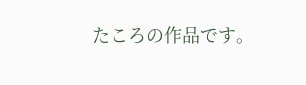たころの作品です。